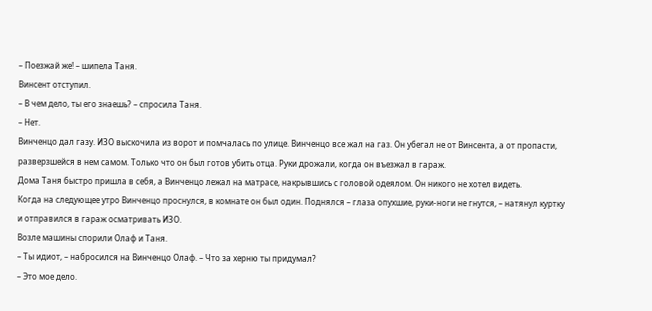– Поезжай же! – шипела Таня.
Винсент отступил.
– В чем дело, ты его знаешь? – спросила Таня.
– Нет.
Винченцо дал газу. ИЗО выскочила из ворот и помчалась по улице. Винченцо все жал на газ. Он убегал не от Винсента, а от пропасти, разверзшейся в нем самом. Только что он был готов убить отца. Руки дрожали, когда он въезжал в гараж.
Дома Таня быстро пришла в себя, а Винченцо лежал на матрасе, накрывшись с головой одеялом. Он никого не хотел видеть.
Когда на следующее утро Винченцо проснулся, в комнате он был один. Поднялся – глаза опухшие, руки-ноги не гнутся, – натянул куртку и отправился в гараж осматривать ИЗО.
Возле машины спорили Олаф и Таня.
– Ты идиот, – набросился на Винченцо Олаф. – Что за херню ты придумал?
– Это мое дело.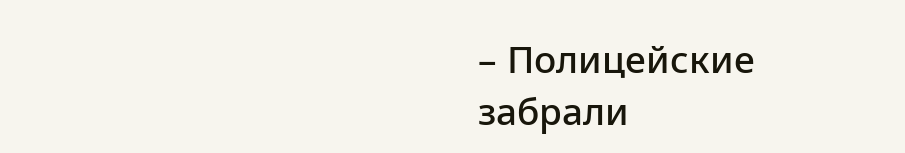– Полицейские забрали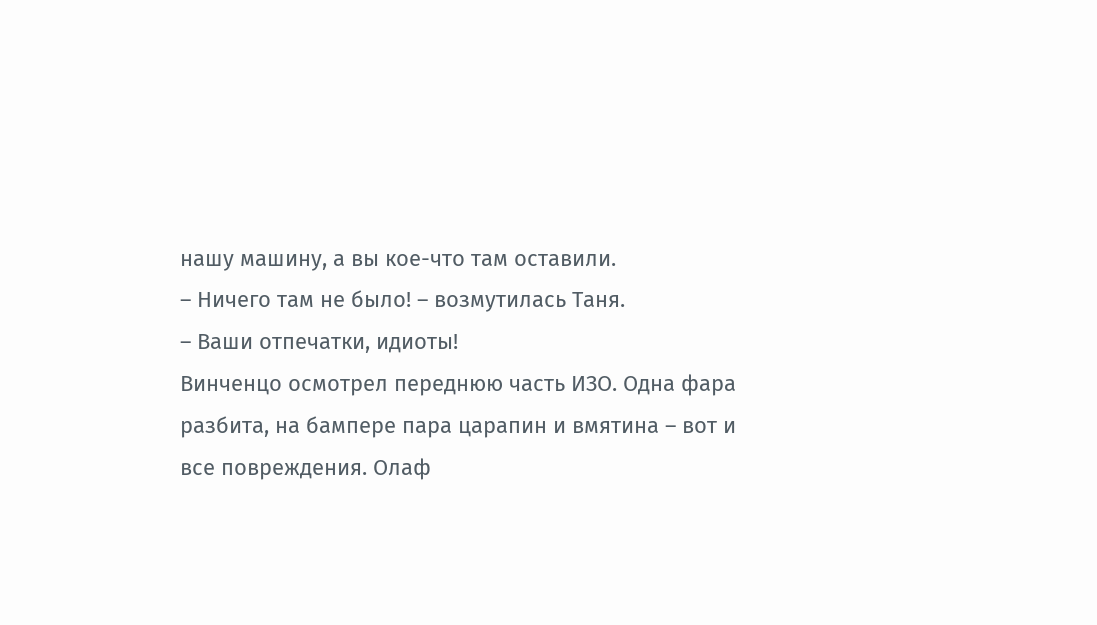нашу машину, а вы кое-что там оставили.
– Ничего там не было! – возмутилась Таня.
– Ваши отпечатки, идиоты!
Винченцо осмотрел переднюю часть ИЗО. Одна фара разбита, на бампере пара царапин и вмятина – вот и все повреждения. Олаф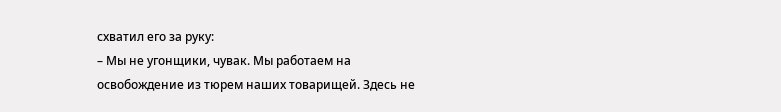схватил его за руку:
– Мы не угонщики, чувак. Мы работаем на освобождение из тюрем наших товарищей. Здесь не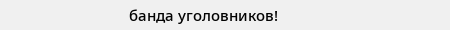банда уголовников!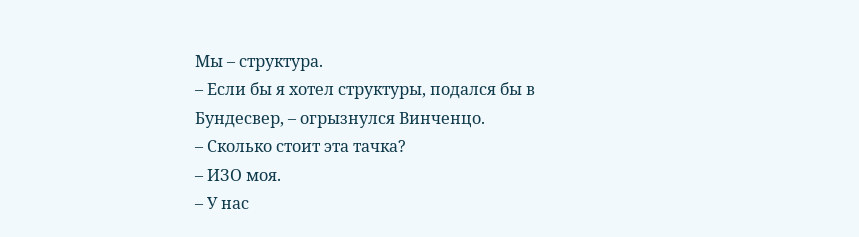Мы – структура.
– Если бы я хотел структуры, подался бы в Бундесвер, – огрызнулся Винченцо.
– Сколько стоит эта тачка?
– ИЗО моя.
– У нас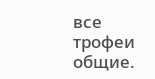все трофеи общие.